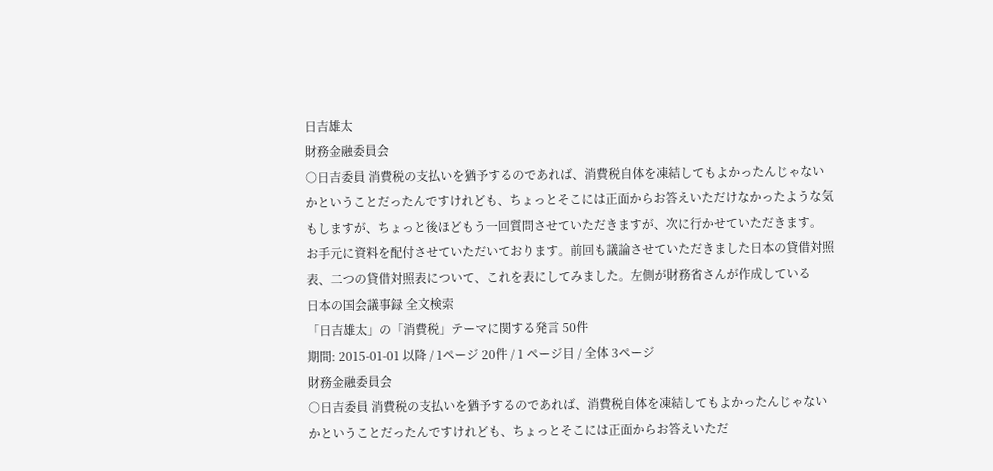日吉雄太
財務金融委員会
○日吉委員 消費税の支払いを猶予するのであれば、消費税自体を凍結してもよかったんじゃないかということだったんですけれども、ちょっとそこには正面からお答えいただけなかったような気もしますが、ちょっと後ほどもう一回質問させていただきますが、次に行かせていただきます。 お手元に資料を配付させていただいております。前回も議論させていただきました日本の貸借対照表、二つの貸借対照表について、これを表にしてみました。左側が財務省さんが作成している
日本の国会議事録 全文検索
「日吉雄太」の「消費税」テーマに関する発言 50件
期間: 2015-01-01 以降 / 1ページ 20件 / 1 ページ目 / 全体 3ページ
財務金融委員会
○日吉委員 消費税の支払いを猶予するのであれば、消費税自体を凍結してもよかったんじゃないかということだったんですけれども、ちょっとそこには正面からお答えいただ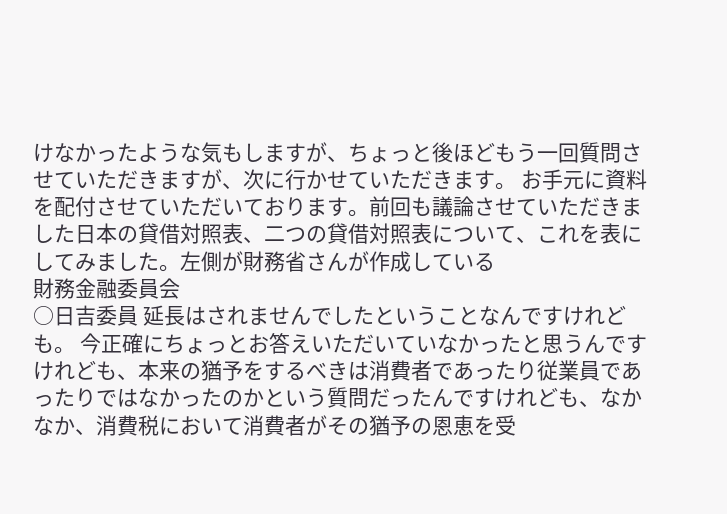けなかったような気もしますが、ちょっと後ほどもう一回質問させていただきますが、次に行かせていただきます。 お手元に資料を配付させていただいております。前回も議論させていただきました日本の貸借対照表、二つの貸借対照表について、これを表にしてみました。左側が財務省さんが作成している
財務金融委員会
○日吉委員 延長はされませんでしたということなんですけれども。 今正確にちょっとお答えいただいていなかったと思うんですけれども、本来の猶予をするべきは消費者であったり従業員であったりではなかったのかという質問だったんですけれども、なかなか、消費税において消費者がその猶予の恩恵を受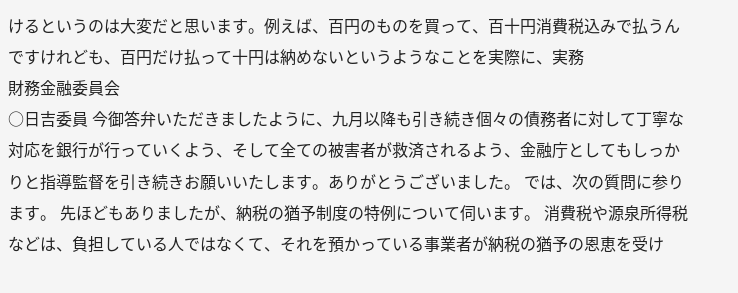けるというのは大変だと思います。例えば、百円のものを買って、百十円消費税込みで払うんですけれども、百円だけ払って十円は納めないというようなことを実際に、実務
財務金融委員会
○日吉委員 今御答弁いただきましたように、九月以降も引き続き個々の債務者に対して丁寧な対応を銀行が行っていくよう、そして全ての被害者が救済されるよう、金融庁としてもしっかりと指導監督を引き続きお願いいたします。ありがとうございました。 では、次の質問に参ります。 先ほどもありましたが、納税の猶予制度の特例について伺います。 消費税や源泉所得税などは、負担している人ではなくて、それを預かっている事業者が納税の猶予の恩恵を受け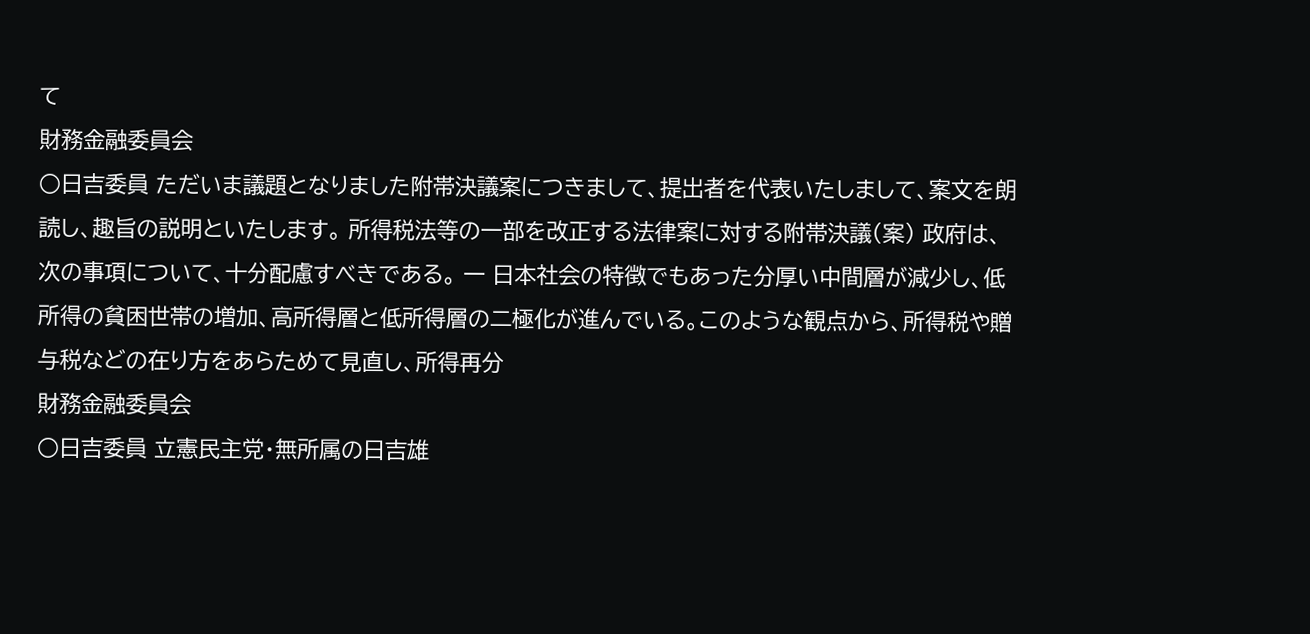て
財務金融委員会
○日吉委員 ただいま議題となりました附帯決議案につきまして、提出者を代表いたしまして、案文を朗読し、趣旨の説明といたします。 所得税法等の一部を改正する法律案に対する附帯決議(案) 政府は、次の事項について、十分配慮すべきである。 一 日本社会の特徴でもあった分厚い中間層が減少し、低所得の貧困世帯の増加、高所得層と低所得層の二極化が進んでいる。このような観点から、所得税や贈与税などの在り方をあらためて見直し、所得再分
財務金融委員会
○日吉委員 立憲民主党・無所属の日吉雄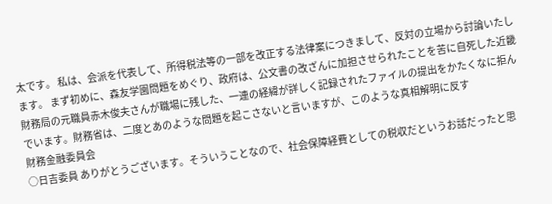太です。 私は、会派を代表して、所得税法等の一部を改正する法律案につきまして、反対の立場から討論いたします。 まず初めに、森友学園問題をめぐり、政府は、公文書の改ざんに加担させられたことを苦に自死した近畿財務局の元職員赤木俊夫さんが職場に残した、一連の経緯が詳しく記録されたファイルの提出をかたくなに拒んでいます。財務省は、二度とあのような問題を起こさないと言いますが、このような真相解明に反す
財務金融委員会
○日吉委員 ありがとうございます。そういうことなので、社会保障経費としての税収だというお話だったと思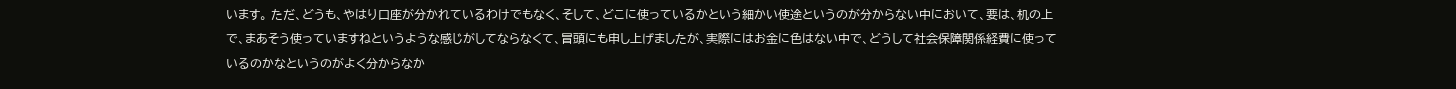います。 ただ、どうも、やはり口座が分かれているわけでもなく、そして、どこに使っているかという細かい使途というのが分からない中において、要は、机の上で、まあそう使っていますねというような感じがしてならなくて、冒頭にも申し上げましたが、実際にはお金に色はない中で、どうして社会保障関係経費に使っているのかなというのがよく分からなか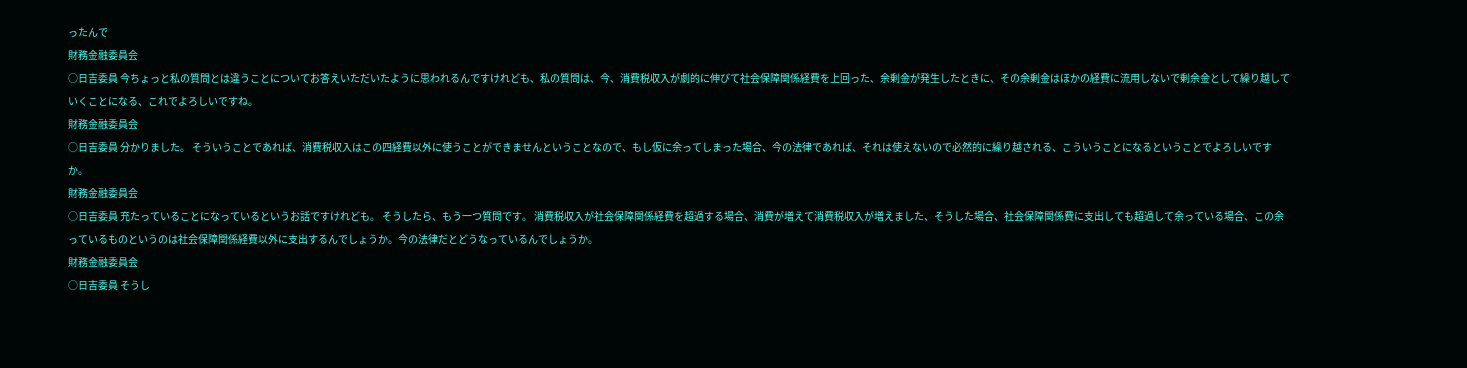ったんで
財務金融委員会
○日吉委員 今ちょっと私の質問とは違うことについてお答えいただいたように思われるんですけれども、私の質問は、今、消費税収入が劇的に伸びて社会保障関係経費を上回った、余剰金が発生したときに、その余剰金はほかの経費に流用しないで剰余金として繰り越していくことになる、これでよろしいですね。
財務金融委員会
○日吉委員 分かりました。 そういうことであれば、消費税収入はこの四経費以外に使うことができませんということなので、もし仮に余ってしまった場合、今の法律であれば、それは使えないので必然的に繰り越される、こういうことになるということでよろしいですか。
財務金融委員会
○日吉委員 充たっていることになっているというお話ですけれども。 そうしたら、もう一つ質問です。 消費税収入が社会保障関係経費を超過する場合、消費が増えて消費税収入が増えました、そうした場合、社会保障関係費に支出しても超過して余っている場合、この余っているものというのは社会保障関係経費以外に支出するんでしょうか。今の法律だとどうなっているんでしょうか。
財務金融委員会
○日吉委員 そうし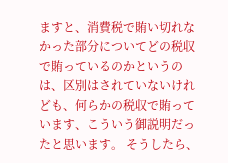ますと、消費税で賄い切れなかった部分についてどの税収で賄っているのかというのは、区別はされていないけれども、何らかの税収で賄っています、こういう御説明だったと思います。 そうしたら、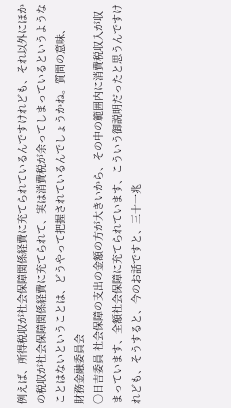例えば、所得税収が社会保障関係経費に充てられているんですけれども、それ以外にほかの税収が社会保障関係経費に充てられて、実は消費税が余ってしまっているというようなことはないということは、どうやって把握されているんでしょうかね。質問の意味、
財務金融委員会
○日吉委員 社会保障の支出の金額の方が大きいから、その中の範囲内に消費税収入が収まっています、全額社会保障に充てられています、こういう御説明だったと思うんですけれども、そうすると、今のお話ですと、三十一兆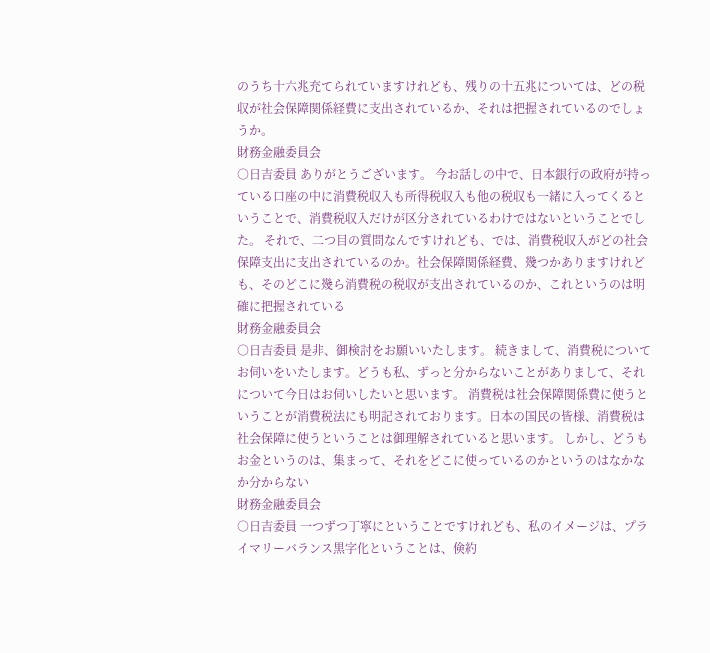のうち十六兆充てられていますけれども、残りの十五兆については、どの税収が社会保障関係経費に支出されているか、それは把握されているのでしょうか。
財務金融委員会
○日吉委員 ありがとうございます。 今お話しの中で、日本銀行の政府が持っている口座の中に消費税収入も所得税収入も他の税収も一緒に入ってくるということで、消費税収入だけが区分されているわけではないということでした。 それで、二つ目の質問なんですけれども、では、消費税収入がどの社会保障支出に支出されているのか。社会保障関係経費、幾つかありますけれども、そのどこに幾ら消費税の税収が支出されているのか、これというのは明確に把握されている
財務金融委員会
○日吉委員 是非、御検討をお願いいたします。 続きまして、消費税についてお伺いをいたします。どうも私、ずっと分からないことがありまして、それについて今日はお伺いしたいと思います。 消費税は社会保障関係費に使うということが消費税法にも明記されております。日本の国民の皆様、消費税は社会保障に使うということは御理解されていると思います。 しかし、どうもお金というのは、集まって、それをどこに使っているのかというのはなかなか分からない
財務金融委員会
○日吉委員 一つずつ丁寧にということですけれども、私のイメージは、プライマリーバランス黒字化ということは、倹約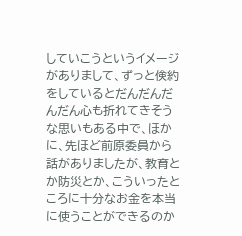していこうというイメージがありまして、ずっと倹約をしているとだんだんだんだん心も折れてきそうな思いもある中で、ほかに、先ほど前原委員から話がありましたが、教育とか防災とか、こういったところに十分なお金を本当に使うことができるのか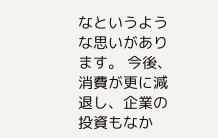なというような思いがあります。 今後、消費が更に減退し、企業の投資もなか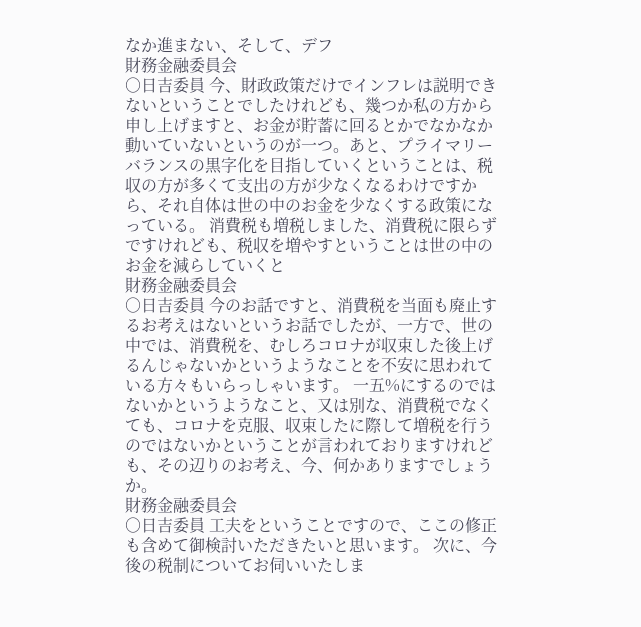なか進まない、そして、デフ
財務金融委員会
○日吉委員 今、財政政策だけでインフレは説明できないということでしたけれども、幾つか私の方から申し上げますと、お金が貯蓄に回るとかでなかなか動いていないというのが一つ。あと、プライマリーバランスの黒字化を目指していくということは、税収の方が多くて支出の方が少なくなるわけですから、それ自体は世の中のお金を少なくする政策になっている。 消費税も増税しました、消費税に限らずですけれども、税収を増やすということは世の中のお金を減らしていくと
財務金融委員会
○日吉委員 今のお話ですと、消費税を当面も廃止するお考えはないというお話でしたが、一方で、世の中では、消費税を、むしろコロナが収束した後上げるんじゃないかというようなことを不安に思われている方々もいらっしゃいます。 一五%にするのではないかというようなこと、又は別な、消費税でなくても、コロナを克服、収束したに際して増税を行うのではないかということが言われておりますけれども、その辺りのお考え、今、何かありますでしょうか。
財務金融委員会
○日吉委員 工夫をということですので、ここの修正も含めて御検討いただきたいと思います。 次に、今後の税制についてお伺いいたしま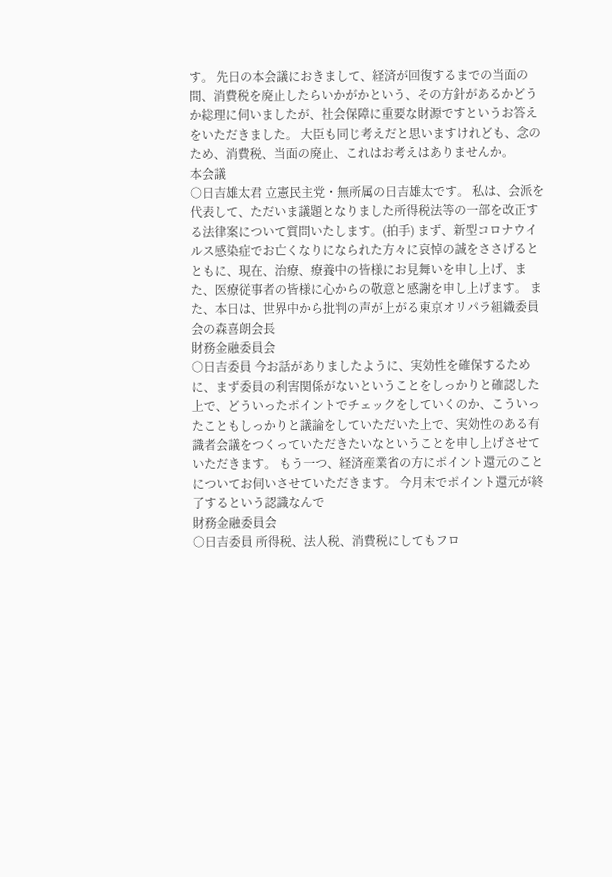す。 先日の本会議におきまして、経済が回復するまでの当面の間、消費税を廃止したらいかがかという、その方針があるかどうか総理に伺いましたが、社会保障に重要な財源ですというお答えをいただきました。 大臣も同じ考えだと思いますけれども、念のため、消費税、当面の廃止、これはお考えはありませんか。
本会議
○日吉雄太君 立憲民主党・無所属の日吉雄太です。 私は、会派を代表して、ただいま議題となりました所得税法等の一部を改正する法律案について質問いたします。(拍手) まず、新型コロナウイルス感染症でお亡くなりになられた方々に哀悼の誠をささげるとともに、現在、治療、療養中の皆様にお見舞いを申し上げ、また、医療従事者の皆様に心からの敬意と感謝を申し上げます。 また、本日は、世界中から批判の声が上がる東京オリパラ組織委員会の森喜朗会長
財務金融委員会
○日吉委員 今お話がありましたように、実効性を確保するために、まず委員の利害関係がないということをしっかりと確認した上で、どういったポイントでチェックをしていくのか、こういったこともしっかりと議論をしていただいた上で、実効性のある有識者会議をつくっていただきたいなということを申し上げさせていただきます。 もう一つ、経済産業省の方にポイント還元のことについてお伺いさせていただきます。 今月末でポイント還元が終了するという認識なんで
財務金融委員会
○日吉委員 所得税、法人税、消費税にしてもフロ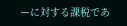ーに対する課税であ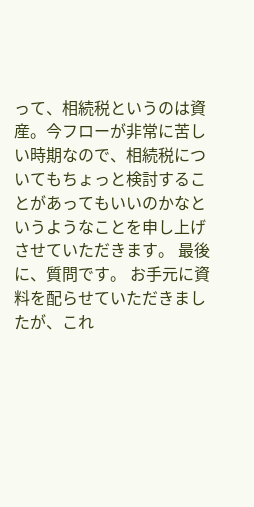って、相続税というのは資産。今フローが非常に苦しい時期なので、相続税についてもちょっと検討することがあってもいいのかなというようなことを申し上げさせていただきます。 最後に、質問です。 お手元に資料を配らせていただきましたが、これ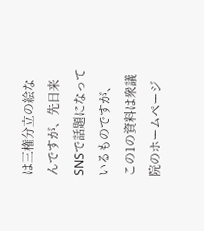は三権分立の絵なんですが、先日来SNSで話題になっているものですが、この1の資料は衆議院のホームページ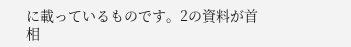に載っているものです。2の資料が首相